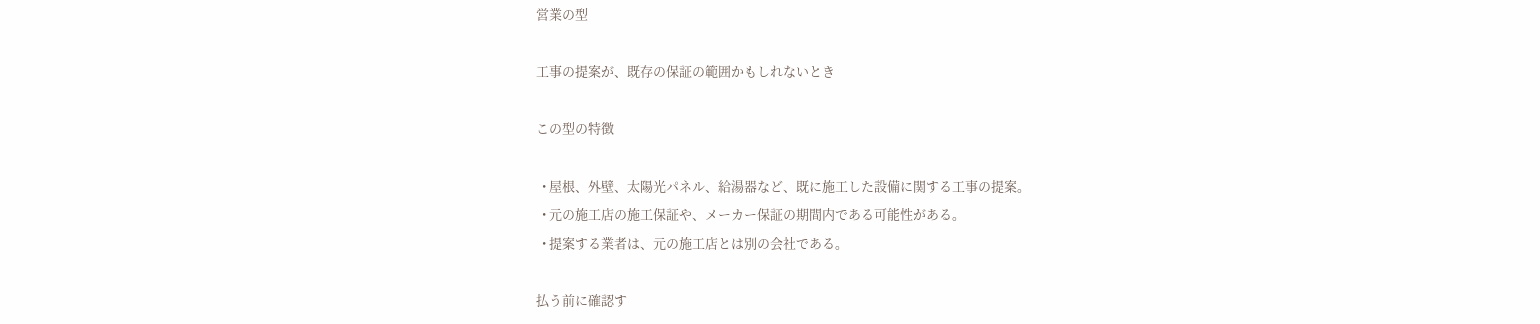営業の型

工事の提案が、既存の保証の範囲かもしれないとき

この型の特徴

  • 屋根、外壁、太陽光パネル、給湯器など、既に施工した設備に関する工事の提案。
  • 元の施工店の施工保証や、メーカー保証の期間内である可能性がある。
  • 提案する業者は、元の施工店とは別の会社である。

払う前に確認す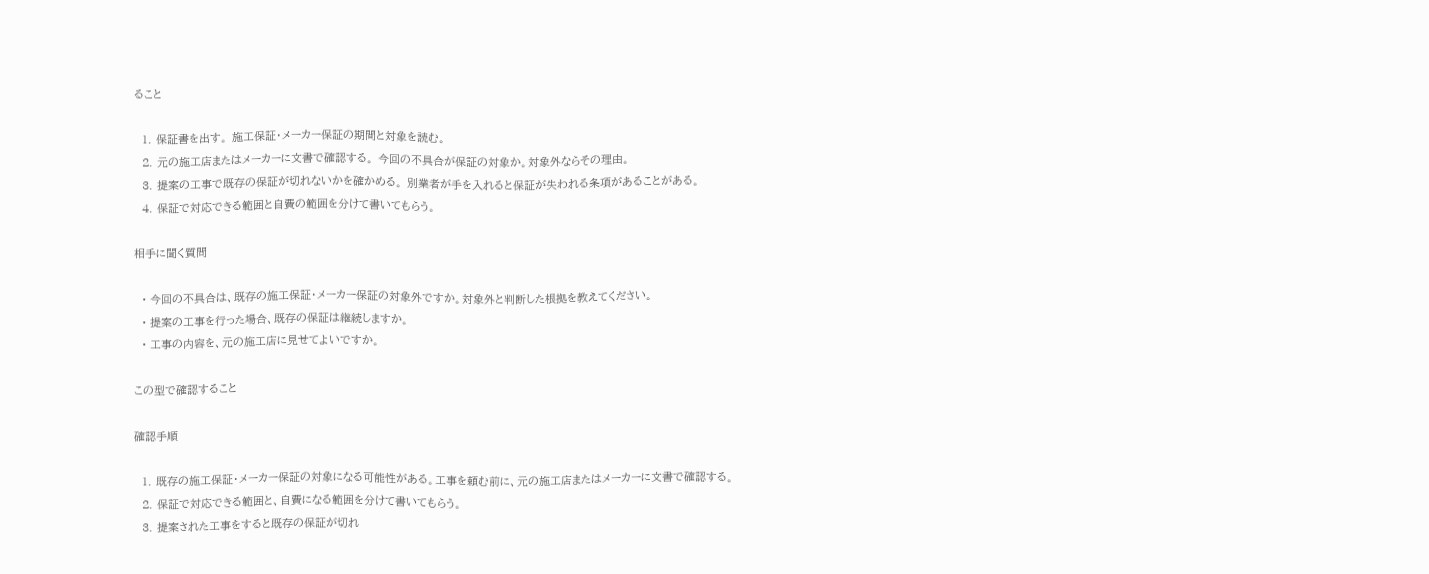ること

  1. 保証書を出す。 施工保証・メーカー保証の期間と対象を読む。
  2. 元の施工店またはメーカーに文書で確認する。 今回の不具合が保証の対象か。対象外ならその理由。
  3. 提案の工事で既存の保証が切れないかを確かめる。 別業者が手を入れると保証が失われる条項があることがある。
  4. 保証で対応できる範囲と自費の範囲を分けて書いてもらう。

相手に聞く質問

  • 今回の不具合は、既存の施工保証・メーカー保証の対象外ですか。対象外と判断した根拠を教えてください。
  • 提案の工事を行った場合、既存の保証は継続しますか。
  • 工事の内容を、元の施工店に見せてよいですか。

この型で確認すること

確認手順

  1. 既存の施工保証・メーカー保証の対象になる可能性がある。工事を頼む前に、元の施工店またはメーカーに文書で確認する。
  2. 保証で対応できる範囲と、自費になる範囲を分けて書いてもらう。
  3. 提案された工事をすると既存の保証が切れ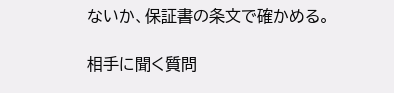ないか、保証書の条文で確かめる。

相手に聞く質問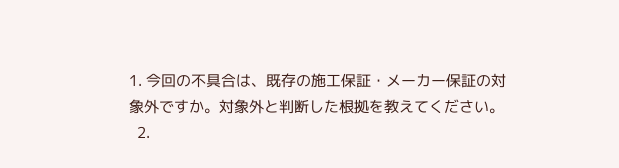1. 今回の不具合は、既存の施工保証・メーカー保証の対象外ですか。対象外と判断した根拠を教えてください。
  2.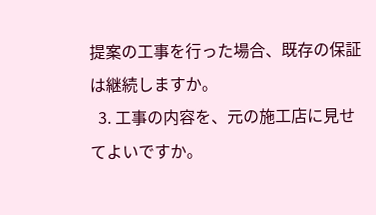提案の工事を行った場合、既存の保証は継続しますか。
  3. 工事の内容を、元の施工店に見せてよいですか。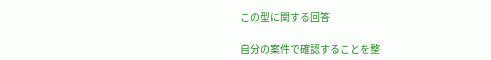この型に関する回答

自分の案件で確認することを整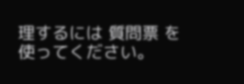理するには 質問票 を使ってください。